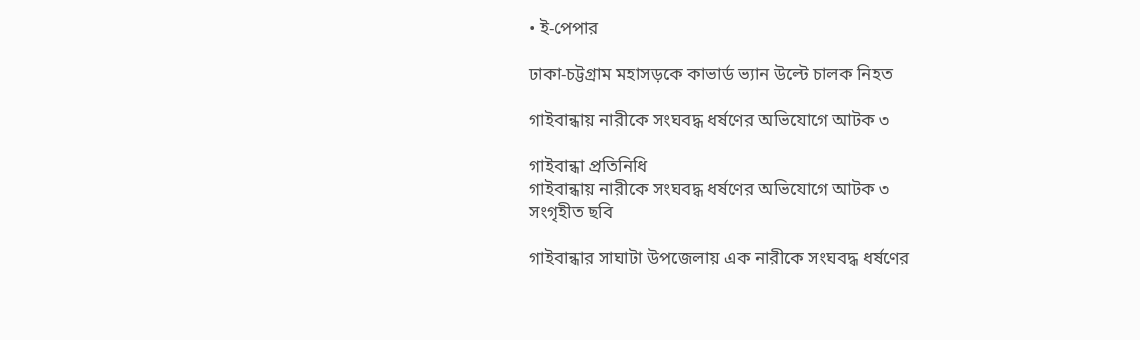• ই-পেপার

ঢাকা-চট্টগ্রাম মহাসড়কে কাভার্ড ভ্যান উল্টে চালক নিহত

গাইবান্ধায় নারীকে সংঘবদ্ধ ধর্ষণের অভিযোগে আটক ৩

গাইবান্ধা প্রতিনিধি
গাইবান্ধায় নারীকে সংঘবদ্ধ ধর্ষণের অভিযোগে আটক ৩
সংগৃহীত ছবি

গাইবান্ধার সাঘাটা উপজেলায় এক নারীকে সংঘবদ্ধ ধর্ষণের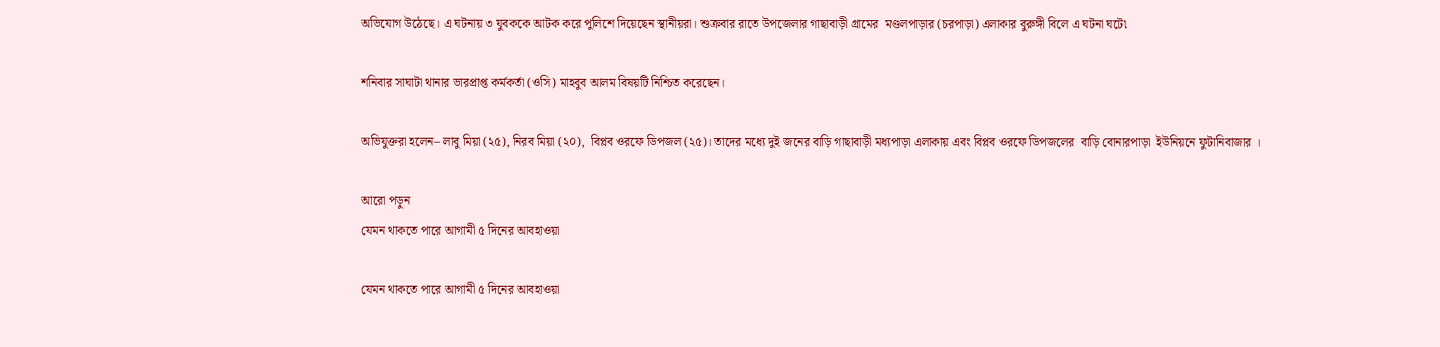অভিযোগ উঠেছে। এ ঘটনায় ৩ যুবককে আটক করে পুলিশে দিয়েছেন স্থানীয়রা। শুক্রবার রাতে উপজেলার গাছাবাড়ী গ্রামের  মণ্ডলপাড়ার (চরপাড়া) এলাকার বুরুঙ্গী বিলে এ ঘটনা ঘটে৷

শনিবার সাঘাটা থানার ভারপ্রাপ্ত কর্মকর্তা (ওসি) মাহবুব আলম বিষয়টি নিশ্চিত করেছেন।

অভিযুক্তরা হলেন– লাবু মিয়া (২৫), নিরব মিয়া (২০),  বিপ্লব ওরফে ডিপজল (২৫)। তাদের মধ্যে দুই জনের বাড়ি গাছাবাড়ী মধ্যপাড়া এলাকায় এবং বিপ্লব ওরফে ডিপজলের  বাড়ি বোনারপাড়া  ইউনিয়নে ফুটানিবাজার ।

আরো পড়ুন
যেমন থাকতে পারে আগামী ৫ দিনের আবহাওয়া

যেমন থাকতে পারে আগামী ৫ দিনের আবহাওয়া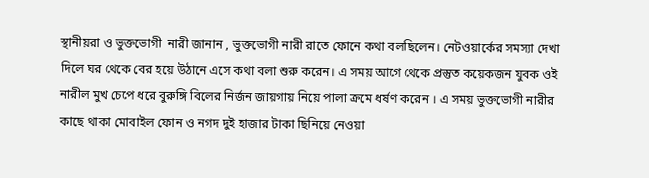স্থানীয়রা ও ভুক্তভোগী  নারী জানান , ভুক্তভোগী নারী রাতে ফোনে কথা বলছিলেন। নেটওয়ার্কের সমস্যা দেখা দিলে ঘর থেকে বের হয়ে উঠানে এসে কথা বলা শুরু করেন। এ সময় আগে থেকে প্রস্তুত কয়েকজন যুবক ওই নারীল মুখ চেপে ধরে বুরুঙ্গি বিলের নির্জন জায়গায় নিয়ে পালা ক্রমে ধর্ষণ করেন । এ সময় ভুক্তভোগী নারীর কাছে থাকা মোবাইল ফোন ও নগদ দুই হাজার টাকা ছিনিয়ে নেওয়া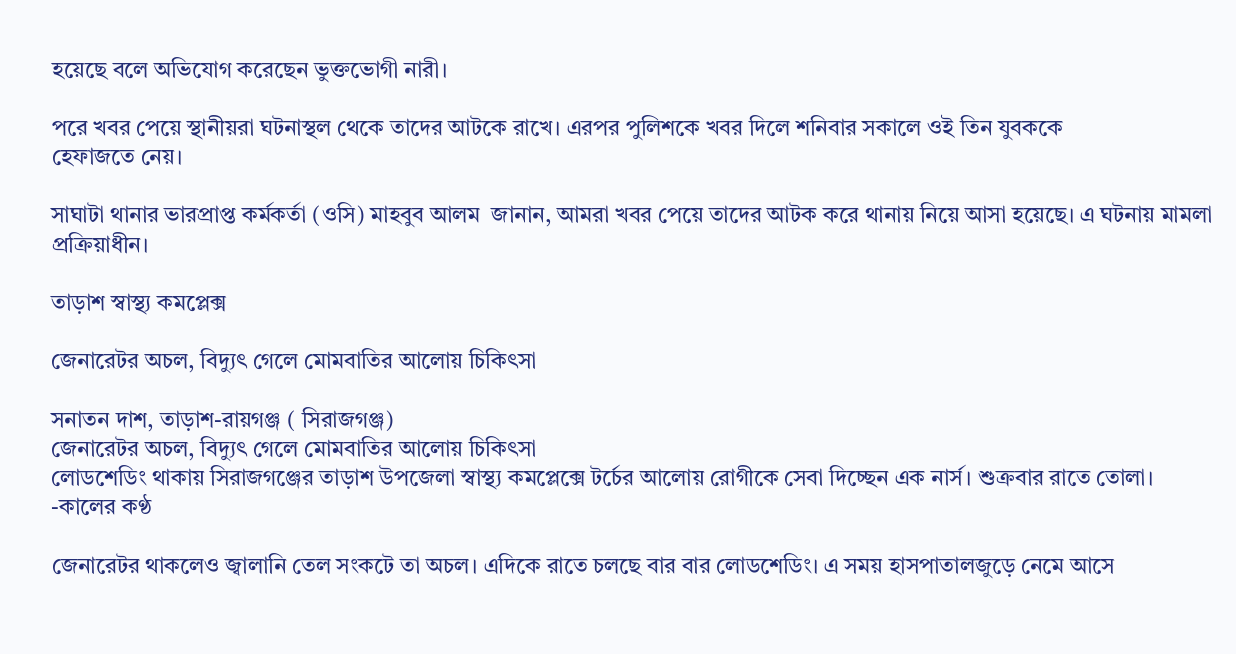হয়েছে বলে অভিযোগ করেছেন ভুক্তভোগী নারী।

পরে খবর পেয়ে স্থানীয়রা ঘটনাস্থল থেকে তাদের আটকে রাখে। এরপর পুলিশকে খবর দিলে শনিবার সকালে ওই তিন যুবককে
হেফাজতে নেয়।

সাঘাটা থানার ভারপ্রাপ্ত কর্মকর্তা (ওসি) মাহবুব আলম  জানান, আমরা খবর পেয়ে তাদের আটক করে থানায় নিয়ে আসা হয়েছে। এ ঘটনায় মামলা প্রক্রিয়াধীন।

তাড়াশ স্বাস্থ্য কমপ্লেক্স

জেনারেটর অচল, বিদ্যুৎ গেলে মোমবাতির আলোয় চিকিৎসা

সনাতন দাশ, তাড়াশ-রায়গঞ্জ ( সিরাজগঞ্জ)
জেনারেটর অচল, বিদ্যুৎ গেলে মোমবাতির আলোয় চিকিৎসা
লোডশেডিং থাকায় সিরাজগঞ্জের তাড়াশ উপজেলা স্বাস্থ্য কমপ্লেক্সে টর্চের আলোয় রোগীকে সেবা দিচ্ছেন এক নার্স। শুক্রবার রাতে তোলা। -কালের কণ্ঠ

জেনারেটর থাকলেও জ্বালানি তেল সংকটে তা অচল। এদিকে রাতে চলছে বার বার লোডশেডিং। এ সময় হাসপাতালজুড়ে নেমে আসে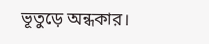ভূতুড়ে অন্ধকার।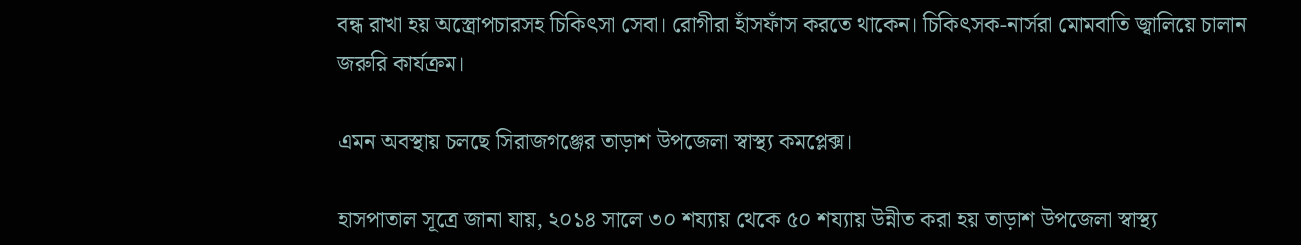বন্ধ রাখা হয় অস্ত্রোপচারসহ চিকিৎসা সেবা। রোগীরা হাঁসফাঁস করতে থাকেন। চিকিৎসক-নার্সরা মোমবাতি জ্বালিয়ে চালান জরুরি কার্যক্রম।

এমন অবস্থায় চলছে সিরাজগঞ্জের তাড়াশ উপজেলা স্বাস্থ্য কমপ্লেক্স।

হাসপাতাল সূত্রে জানা যায়, ২০১৪ সালে ৩০ শয্যায় থেকে ৫০ শয্যায় উন্নীত করা হয় তাড়াশ উপজেলা স্বাস্থ্য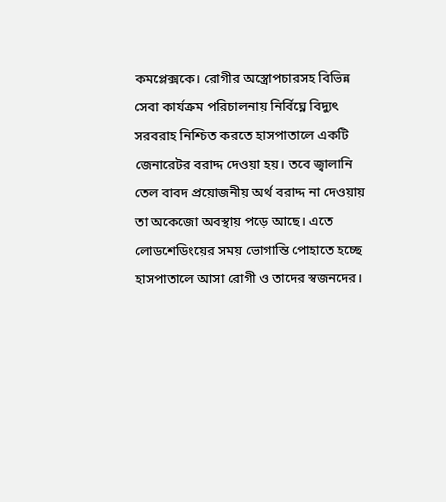কমপ্লেক্সকে। রোগীর অস্ত্রোপচারসহ বিভিন্ন সেবা কার্যক্রম পরিচালনায় নির্বিঘ্নে বিদ্যুৎ সরবরাহ নিশ্চিত করতে হাসপাতালে একটি জেনারেটর বরাদ্দ দেওয়া হয়। তবে জ্বালানি তেল বাবদ প্রয়োজনীয় অর্থ বরাদ্দ না দেওয়ায় তা অকেজো অবস্থায় পড়ে আছে। এতে লোডশেডিংয়ের সময় ভোগান্তি পোহাতে হচ্ছে হাসপাতালে আসা রোগী ও তাদের স্বজনদের।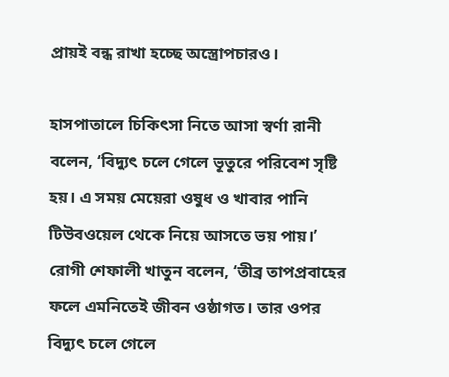প্রায়ই বন্ধ রাখা হচ্ছে অস্ত্রোপচারও।

হাসপাতালে চিকিৎসা নিতে আসা স্বর্ণা রানী বলেন, ‘বিদ্যুৎ চলে গেলে ভূতুরে পরিবেশ সৃষ্টি হয়। এ সময় মেয়েরা ওষুধ ও খাবার পানি টিউবওয়েল থেকে নিয়ে আসতে ভয় পায়।’ রোগী শেফালী খাতুন বলেন, ‘তীব্র তাপপ্রবাহের ফলে এমনিতেই জীবন ওষ্ঠাগত। তার ওপর বিদ্যুৎ চলে গেলে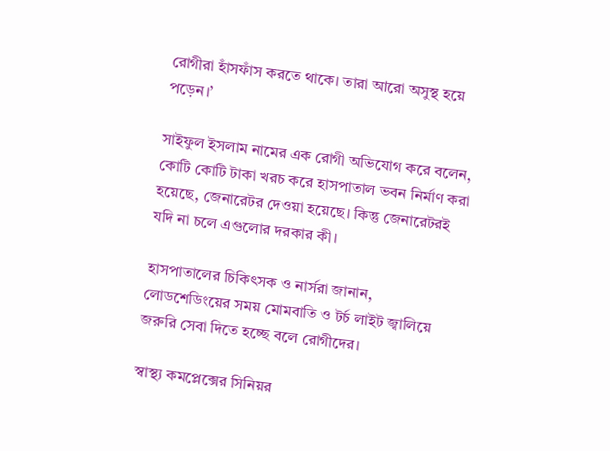রোগীরা হাঁসফাঁস করতে থাকে। তারা আরো অসুস্থ হয়ে পড়েন।’

সাইফুল ইসলাম নামের এক রোগী অভিযোগ করে বলেন, কোটি কোটি টাকা খরচ করে হাসপাতাল ভবন নির্মাণ করা হয়েছে, জেনারেটর দেওয়া হয়েছে। কিন্তু জেনারেটরই যদি না চলে এগুলোর দরকার কী।

হাসপাতালের চিকিৎসক ও নার্সরা জানান, লোডশেডিংয়ের সময় মোমবাতি ও টর্চ লাইট জ্বালিয়ে জরুরি সেবা দিতে হচ্ছে বলে রোগীদের।

স্বাস্থ্য কমপ্লেক্সের সিনিয়র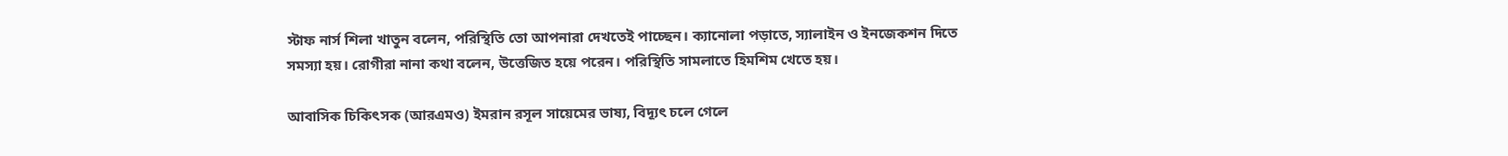স্টাফ নার্স শিলা খাতুন বলেন, পরিস্থিতি তো আপনারা দেখতেই পাচ্ছেন। ক্যানোলা পড়াতে, স্যালাইন ও ইনজেকশন দিতে সমস্যা হয়। রোগীরা নানা কথা বলেন, উত্তেজিত হয়ে পরেন। পরিস্থিতি সামলাতে হিমশিম খেতে হয়।

আবাসিক চিকিৎসক (আরএমও) ইমরান রসূল সায়েমের ভাষ্য, বিদ্যূৎ চলে গেলে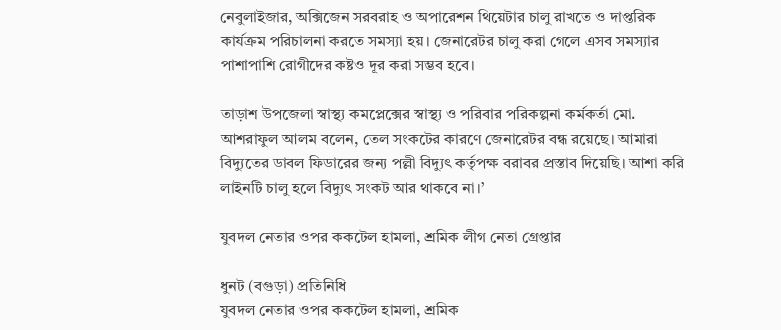নেবুলাইজার, অক্সিজেন সরবরাহ ও অপারেশন থিয়েটার চালু রাখতে ও দাপ্তরিক কার্যক্রম পরিচালনা করতে সমস্যা হয়। জেনারেটর চালু করা গেলে এসব সমস্যার পাশাপাশি রোগীদের কষ্টও দূর করা সম্ভব হবে।

তাড়াশ উপজেলা স্বাস্থ্য কমপ্লেক্সের স্বাস্থ্য ও পরিবার পরিকল্পনা কর্মকর্তা মো.  আশরাফুল আলম বলেন, তেল সংকটের কারণে জেনারেটর বন্ধ রয়েছে। আমারা বিদ্যুতের ডাবল ফিডারের জন্য পল্লী বিদ্যুৎ কর্তৃপক্ষ বরাবর প্রস্তাব দিয়েছি। আশা করি লাইনটি চালু হলে বিদ্যুৎ সংকট আর থাকবে না।’

যুবদল নেতার ওপর ককটেল হামলা, শ্রমিক লীগ নেতা গ্রেপ্তার

ধুনট (বগুড়া) প্রতিনিধি
যুবদল নেতার ওপর ককটেল হামলা, শ্রমিক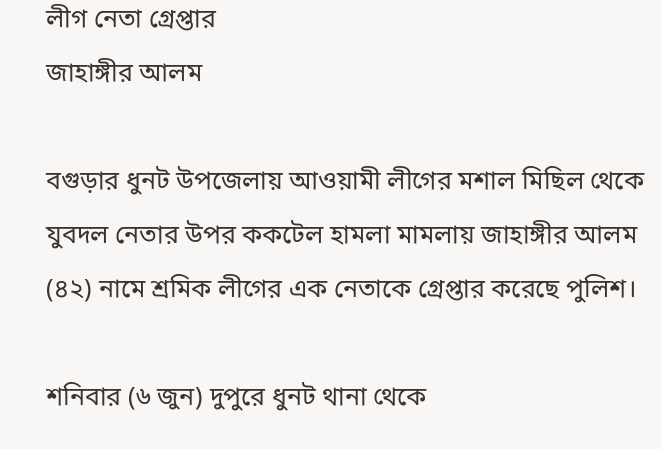লীগ নেতা গ্রেপ্তার
জাহাঙ্গীর আলম

বগুড়ার ধুনট উপজেলায় আওয়ামী লীগের মশাল মিছিল থেকে যুবদল নেতার উপর ককটেল হামলা মামলায় জাহাঙ্গীর আলম (৪২) নামে শ্রমিক লীগের এক নেতাকে গ্রেপ্তার করেছে পুলিশ।

শনিবার (৬ জুন) দুপুরে ধুনট থানা থেকে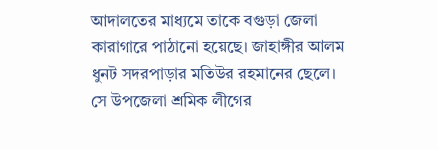আদালতের মাধ্যমে তাকে বগুড়া জেলা কারাগারে পাঠানো হয়েছে। জাহাঙ্গীর আলম ধুনট সদরপাড়ার মতিউর রহমানের ছেলে। সে উপজেলা শ্রমিক লীগের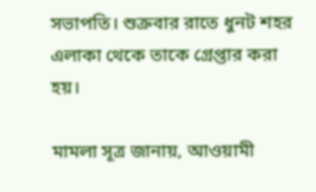সভাপতি। শুক্রবার রাতে ধুনট শহর এলাকা থেকে তাকে গ্রেপ্তার করা হয়।

মামলা সূত্র জানায়, আওয়ামী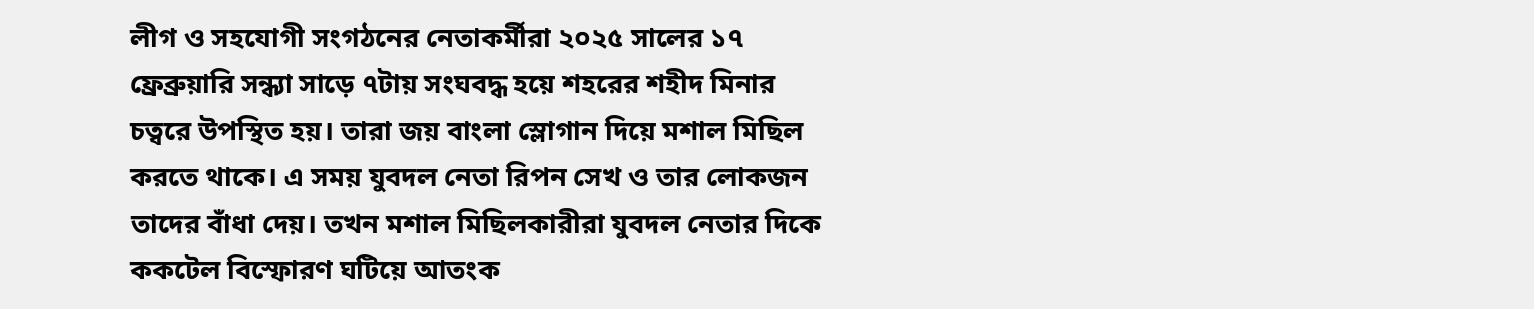লীগ ও সহযোগী সংগঠনের নেতাকর্মীরা ২০২৫ সালের ১৭ ফ্রেব্রুয়ারি সন্ধ্যা সাড়ে ৭টায় সংঘবদ্ধ হয়ে শহরের শহীদ মিনার চত্বরে উপস্থিত হয়। তারা জয় বাংলা স্লোগান দিয়ে মশাল মিছিল করতে থাকে। এ সময় যুবদল নেতা রিপন সেখ ও তার লোকজন তাদের বাঁধা দেয়। তখন মশাল মিছিলকারীরা যুবদল নেতার দিকে ককটেল বিস্ফোরণ ঘটিয়ে আতংক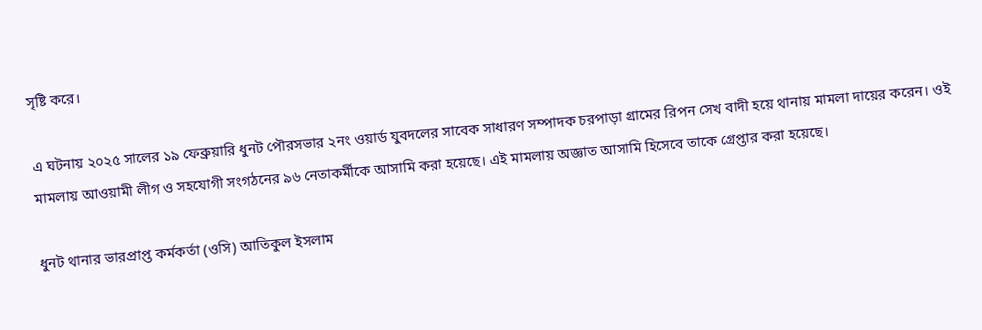সৃষ্টি করে।

এ ঘটনায় ২০২৫ সালের ১৯ ফেব্রুয়ারি ধুনট পৌরসভার ২নং ওয়ার্ড যুবদলের সাবেক সাধারণ সম্পাদক চরপাড়া গ্রামের রিপন সেখ বাদী হয়ে থানায় মামলা দায়ের করেন। ওই মামলায় আওয়ামী লীগ ও সহযোগী সংগঠনের ৯৬ নেতাকর্মীকে আসামি করা হয়েছে। এই মামলায় অজ্ঞাত আসামি হিসেবে তাকে গ্রেপ্তার করা হয়েছে।

ধুনট থানার ভারপ্রাপ্ত কর্মকর্তা (ওসি) আতিকুল ইসলাম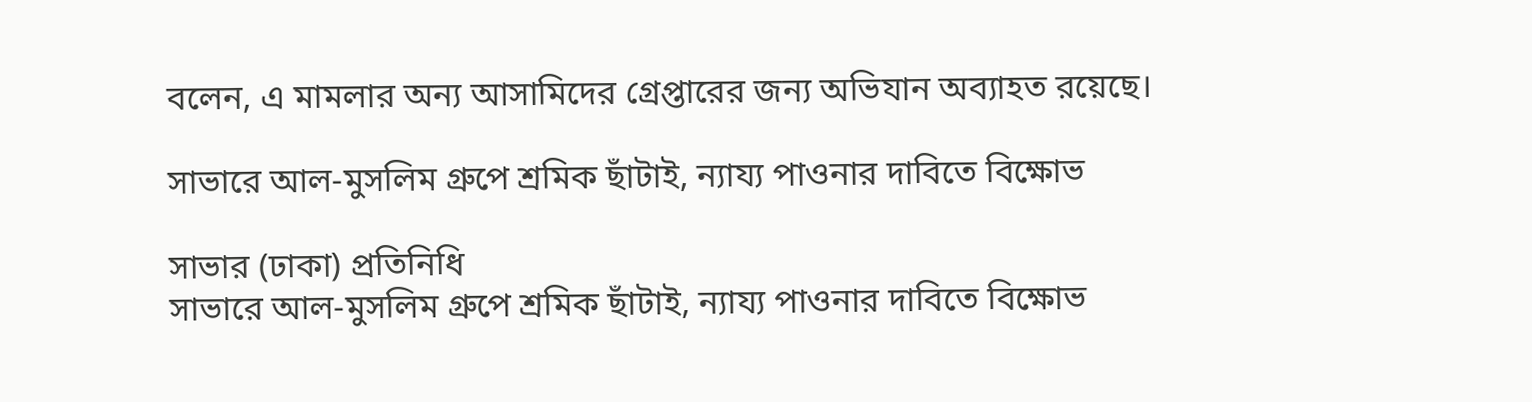বলেন, এ মামলার অন্য আসামিদের গ্রেপ্তারের জন্য অভিযান অব্যাহত রয়েছে।

সাভারে আল-মুসলিম গ্রুপে শ্রমিক ছাঁটাই, ন্যায্য পাওনার দাবিতে বিক্ষোভ

সাভার (ঢাকা) প্রতিনিধি
সাভারে আল-মুসলিম গ্রুপে শ্রমিক ছাঁটাই, ন্যায্য পাওনার দাবিতে বিক্ষোভ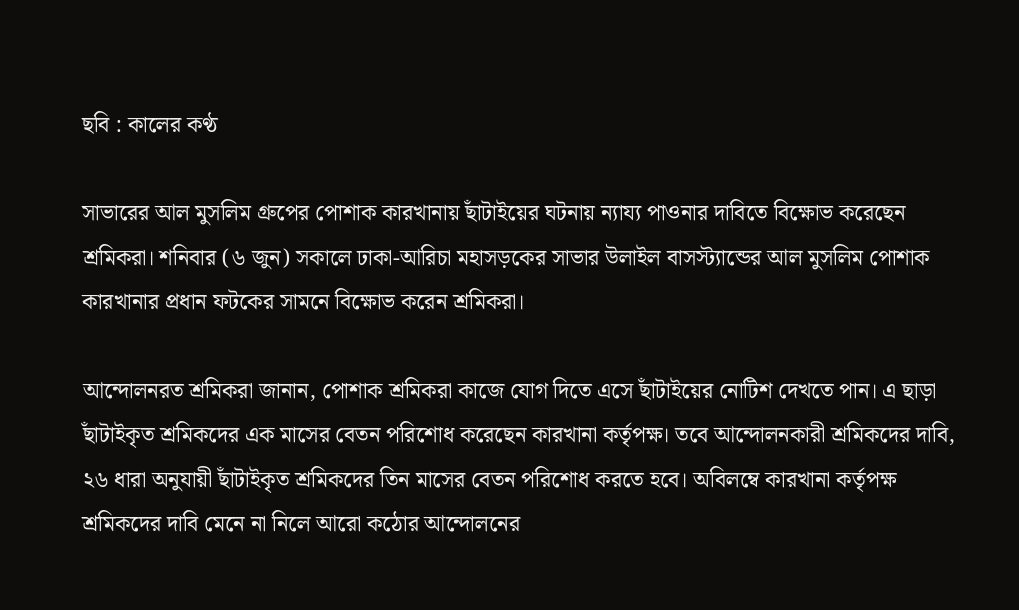ছবি : কালের কণ্ঠ

সাভারের আল মুসলিম গ্রুপের পোশাক কারখানায় ছাঁটাইয়ের ঘটনায় ন্যায্য পাওনার দাবিতে বিক্ষোভ করেছেন শ্রমিকরা। শনিবার (৬ জুন) সকালে ঢাকা-আরিচা মহাসড়কের সাভার উলাইল বাসস্ট্যান্ডের আল মুসলিম পোশাক কারখানার প্রধান ফটকের সামনে বিক্ষোভ করেন শ্রমিকরা।

আন্দোলনরত শ্রমিকরা জানান, পোশাক শ্রমিকরা কাজে যোগ দিতে এসে ছাঁটাইয়ের নোটিশ দেখতে পান। এ ছাড়া ছাঁটাইকৃত শ্রমিকদের এক মাসের বেতন পরিশোধ করেছেন কারখানা কর্তৃপক্ষ। তবে আন্দোলনকারী শ্রমিকদের দাবি, ২৬ ধারা অনুযায়ী ছাঁটাইকৃত শ্রমিকদের তিন মাসের বেতন পরিশোধ করতে হবে। অবিলম্বে কারখানা কর্তৃপক্ষ শ্রমিকদের দাবি মেনে না নিলে আরো কঠোর আন্দোলনের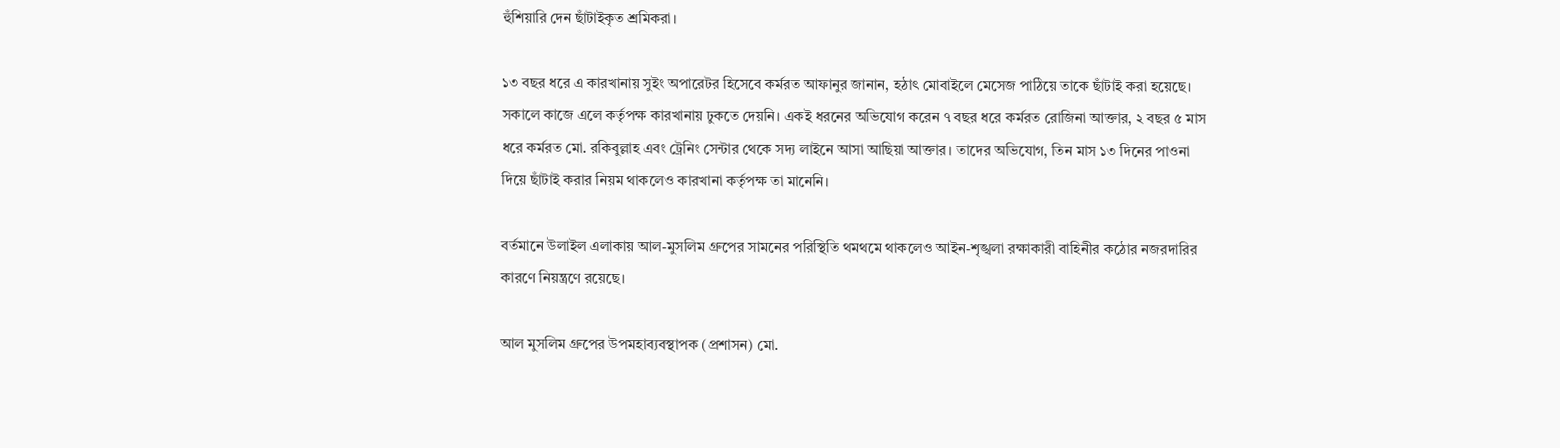হুঁশিয়ারি দেন ছাঁটাইকৃত শ্রমিকরা।

১৩ বছর ধরে এ কারখানায় সুইং অপারেটর হিসেবে কর্মরত আফানুর জানান, হঠাৎ মোবাইলে মেসেজ পাঠিয়ে তাকে ছাঁটাই করা হয়েছে। সকালে কাজে এলে কর্তৃপক্ষ কারখানায় ঢুকতে দেয়নি। একই ধরনের অভিযোগ করেন ৭ বছর ধরে কর্মরত রোজিনা আক্তার, ২ বছর ৫ মাস ধরে কর্মরত মো. রকিবুল্লাহ এবং ট্রেনিং সেন্টার থেকে সদ্য লাইনে আসা আছিয়া আক্তার। তাদের অভিযোগ, তিন মাস ১৩ দিনের পাওনা দিয়ে ছাঁটাই করার নিয়ম থাকলেও কারখানা কর্তৃপক্ষ তা মানেনি।

বর্তমানে উলাইল এলাকায় আল-মুসলিম গ্রুপের সামনের পরিস্থিতি থমথমে থাকলেও আইন-শৃঙ্খলা রক্ষাকারী বাহিনীর কঠোর নজরদারির কারণে নিয়ন্ত্রণে রয়েছে।

আল মুসলিম গ্রুপের উপমহাব্যবস্থাপক (প্রশাসন) মো.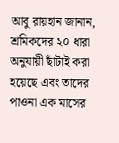আবু রায়হান জানান, শ্রমিকদের ২০ ধারা অনুযায়ী ছাঁটাই করা হয়েছে এবং তাদের পাওনা এক মাসের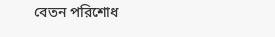বেতন পরিশোধ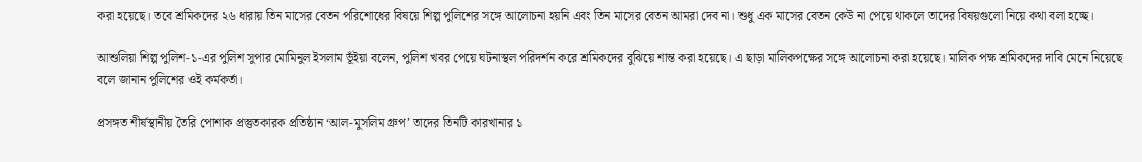করা হয়েছে। তবে শ্রমিকদের ২৬ ধারায় তিন মাসের বেতন পরিশোধের বিষয়ে শিল্প পুলিশের সঙ্গে আলোচনা হয়নি এবং তিন মাসের বেতন আমরা দেব না। শুধু এক মাসের বেতন কেউ না পেয়ে থাকলে তাদের বিষয়গুলো নিয়ে কথা বলা হচ্ছে।

আশুলিয়া শিল্প পুলিশ-১-এর পুলিশ সুপার মোমিনুল ইসলাম ভূঁইয়া বলেন, পুলিশ খবর পেয়ে ঘটনাস্থল পরিদর্শন করে শ্রমিকদের বুঝিয়ে শান্ত করা হয়েছে। এ ছাড়া মালিকপক্ষের সঙ্গে আলোচনা করা হয়েছে। মালিক পক্ষ শ্রমিকদের দাবি মেনে নিয়েছে বলে জানান পুলিশের ওই কর্মকর্তা।

প্রসঙ্গত শীর্ষস্থানীয় তৈরি পোশাক প্রস্তুতকারক প্রতিষ্ঠান ‘আল-মুসলিম গ্রুপ’ তাদের তিনটি কারখানার ১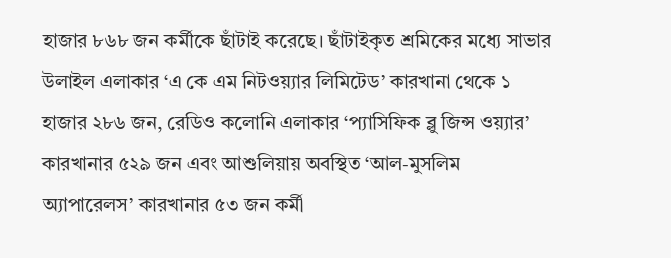হাজার ৮৬৮ জন কর্মীকে ছাঁটাই করেছে। ছাঁটাইকৃত শ্রমিকের মধ্যে সাভার উলাইল এলাকার ‘এ কে এম নিটওয়্যার লিমিটেড’ কারখানা থেকে ১ হাজার ২৮৬ জন, রেডিও কলোনি এলাকার ‘প্যাসিফিক ব্লু জিন্স ওয়্যার’ কারখানার ৫২৯ জন এবং আশুলিয়ায় অবস্থিত ‘আল-মুসলিম অ্যাপারেলস’ কারখানার ৫৩ জন কর্মী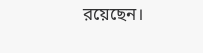রয়েছেন।